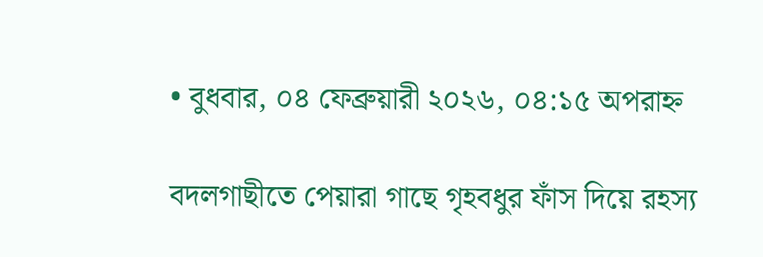• বুধবার, ০৪ ফেব্রুয়ারী ২০২৬, ০৪:১৫ অপরাহ্ন

বদলগাছীতে পেয়ারা গাছে গৃহবধুর ফাঁস দিয়ে রহস্য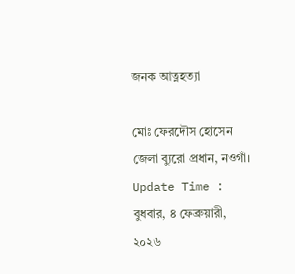জনক আত্নহত্যা

মোঃ ফেরদৌস হোসেন জেলা ব্যুরো প্রধান, নওগাঁ।
Update Time : বুধবার, ৪ ফেব্রুয়ারী, ২০২৬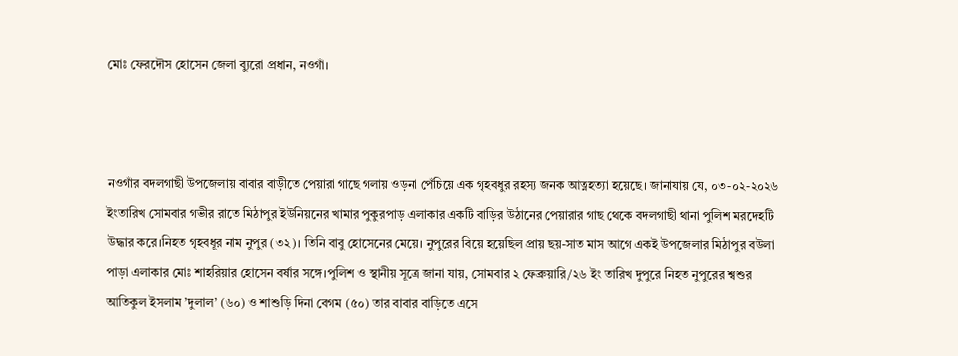মোঃ ফেরদৌস হোসেন জেলা ব্যুরো প্রধান, নওগাঁ।



নওগাঁর বদলগাছী উপজেলায় বাবার বাড়ীতে পেয়ারা গাছে গলায় ওড়না পেঁচিয়ে এক গৃহবধুর রহস্য জনক আত্নহত্যা হয়েছে। জানাযায় যে, ০৩-০২-২০২৬ ইংতারিখ সোমবার গভীর রাতে মিঠাপুর ইউনিয়নের খামার পুকুরপাড় এলাকার একটি বাড়ির উঠানের পেয়ারার গাছ থেকে বদলগাছী থানা পুলিশ মরদেহটি উদ্ধার করে।নিহত গৃহবধূর নাম নুপুর (৩২)। তিনি বাবু হোসেনের মেয়ে। নুপুরের বিয়ে হয়েছিল প্রায় ছয়-সাত মাস আগে একই উপজেলার মিঠাপুর বউলা পাড়া এলাকার মোঃ শাহরিয়ার হোসেন বর্ষার সঙ্গে।পুলিশ ও স্থানীয় সূত্রে জানা যায়, সোমবার ২ ফেব্রুয়ারি/২৬ ইং তারিখ দুপুরে নিহত নুপুরের শ্বশুর আতিকুল ইসলাম ’দুলাল’ (৬০) ও শাশুড়ি দিনা বেগম (৫০) তার বাবার বাড়িতে এসে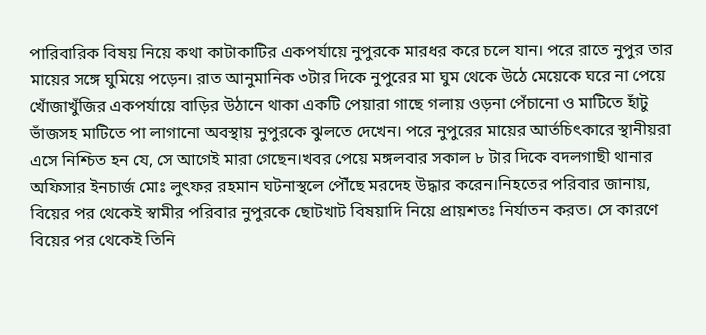পারিবারিক বিষয় নিয়ে কথা কাটাকাটির একপর্যায়ে নুপুরকে মারধর করে চলে যান। পরে রাতে নুপুর তার মায়ের সঙ্গে ঘুমিয়ে পড়েন। রাত আনুমানিক ৩টার দিকে নুপুরের মা ঘুম থেকে উঠে মেয়েকে ঘরে না পেয়ে খোঁজাখুঁজির একপর্যায়ে বাড়ির উঠানে থাকা একটি পেয়ারা গাছে গলায় ওড়না পেঁচানো ও মাটিতে হাঁটু ভাঁজসহ মাটিতে পা লাগানো অবস্থায় নুপুরকে ঝুলতে দেখেন। পরে নুপুরের মায়ের আর্তচিৎকারে স্থানীয়রা এসে নিশ্চিত হন যে, সে আগেই মারা গেছেন।খবর পেয়ে মঙ্গলবার সকাল ৮ টার দিকে বদলগাছী থানার অফিসার ইনচার্জ মোঃ লুৎফর রহমান ঘটনাস্থলে পৌঁছে মরদেহ উদ্ধার করেন।নিহতের পরিবার জানায়, বিয়ের পর থেকেই স্বামীর পরিবার নুপুরকে ছোটখাট বিষয়াদি নিয়ে প্রায়শতঃ নির্যাতন করত। সে কারণে বিয়ের পর থেকেই তিনি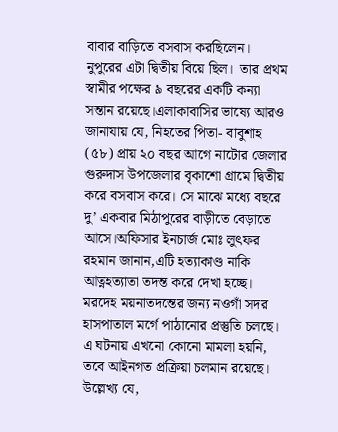বাবার বাড়িতে বসবাস করছিলেন। নুপুরের এটা দ্বিতীয় বিয়ে ছিল।  তার প্রথম স্বামীর পক্ষের ৯ বছরের একটি কন্যা সন্তান রয়েছে।এলাকাবাসির ভাষ্যে আরও জানাযায় যে, নিহতের পিতা- বাবুশাহ (৫৮) প্রায় ২০ বছর আগে নাটোর জেলার গুরুদাস উপজেলার বৃকাশো গ্রামে দ্বিতীয় করে বসবাস করে। সে মাঝে মধ্যে বছরে দু’ একবার মিঠাপুরের বাড়ীতে বেড়াতে আসে।অফিসার ইনচার্জ মোঃ লুৎফর রহমান জানান,এটি হত্যাকাণ্ড নাকি আত্নহত্যাতা তদন্ত করে দেখা হচ্ছে। মরদেহ ময়নাতদন্তের জন্য নওগাঁ সদর হাসপাতাল মর্গে পাঠানোর প্রস্তুতি চলছে। এ ঘটনায় এখনো কোনো মামলা হয়নি, তবে আইনগত প্রক্রিয়া চলমান রয়েছে। উল্লেখ্য যে,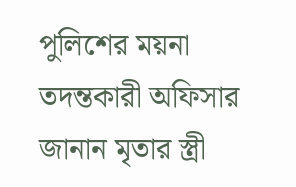পুলিশের ময়না তদন্তকারী অফিসার জানান মৃতার স্ত্রী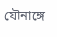যৌনাঙ্গে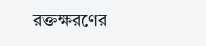রক্তক্ষরণের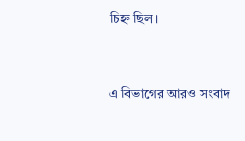চিহ্ন ছিল।


এ বিভাগের আরও সংবাদ